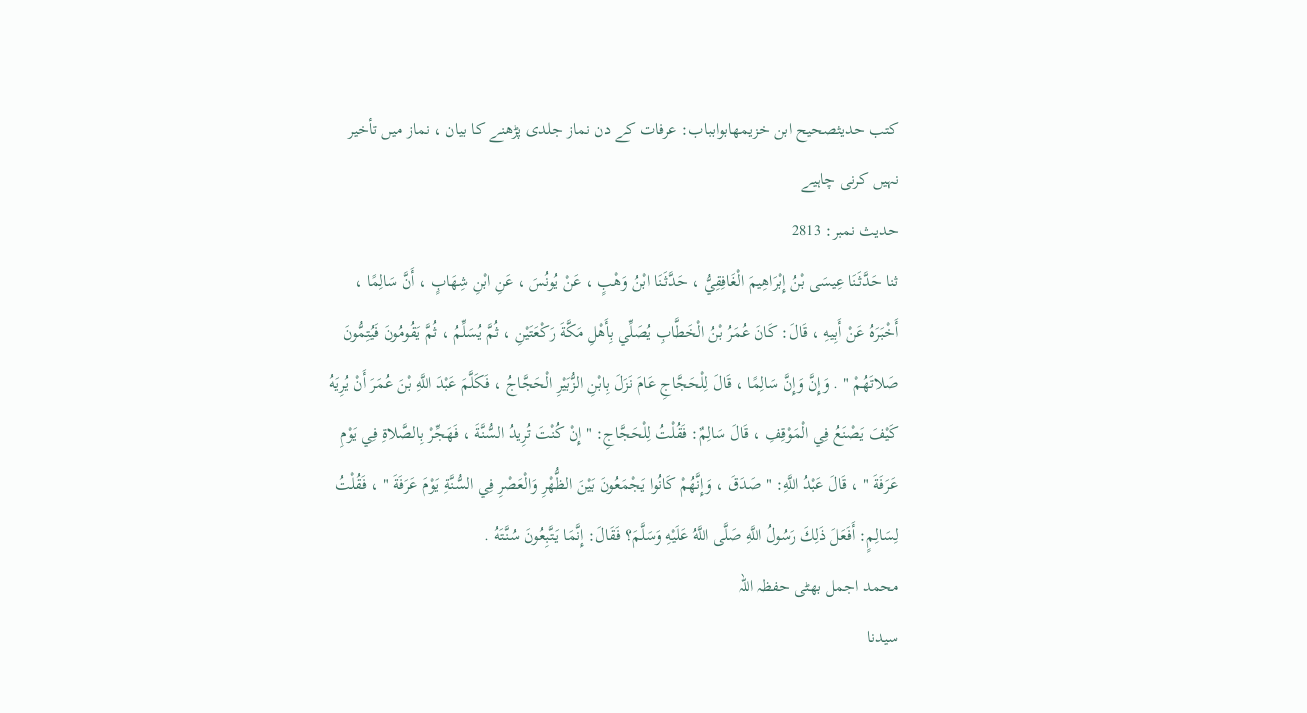کتب حدیثصحيح ابن خزيمهابوابباب: عرفات کے دن نماز جلدی پڑھنے کا بیان ، نماز میں تأخیر نہیں کرنی چاہیے
حدیث نمبر: 2813
ثنا حَدَّثَنَا عِيسَى بْنُ إِبْرَاهِيمَ الْغَافِقِيُّ ، حَدَّثَنَا ابْنُ وَهْبٍ ، عَنْ يُونُسَ ، عَنِ ابْنِ شِهَابٍ ، أَنَّ سَالِمًا ، أَخْبَرَهُ عَنْ أَبِيهِ ، قَالَ: كَانَ عُمَرُ بْنُ الْخَطَّابِ يُصَلِّي بِأَهْلِ مَكَّةَ رَكْعَتَيْنِ ، ثُمَّ يُسَلِّمُ ، ثُمَّ يَقُومُونَ فَيُتِمُّونَ صَلاتَهُمْ " . وَإِنَّ وَإِنَّ سَالِمًا ، قَالَ لِلْحَجَّاجِ عَامَ نَزَلَ بِابْنِ الزُّبَيْرِ الْحَجَّاجُ ، فَكَلَّمَ عَبْدَ اللَّهِ بْنَ عُمَرَ أَنْ يُرِيَهُ كَيْفَ يَصْنَعُ فِي الْمَوْقِفِ ، قَالَ سَالِمٌ: فَقُلْتُ لِلْحَجَّاجِ: " إِنْ كُنْتَ تُرِيدُ السُّنَّةَ ، فَهَجِّرْ بِالصَّلاةِ فِي يَوْمِ عَرَفَةَ " ، قَالَ عَبْدُ اللَّهِ: " صَدَقَ ، وَإِنَّهُمْ كَانُوا يَجْمَعُونَ بَيْنَ الظُّهْرِ وَالْعَصْرِ فِي السُّنَّةِ يَوْمَ عَرَفَةَ " ، فَقُلْتُ لِسَالِمٍ: أَفَعَلَ ذَلِكَ رَسُولُ اللَّهِ صَلَّى اللَّهُ عَلَيْهِ وَسَلَّمَ؟ فَقَالَ: إِنَّمَا يَتَّبِعُونَ سُنَّتَهُ .
محمد اجمل بھٹی حفظہ اللہ
سیدنا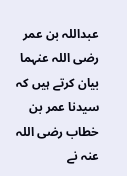عبداللہ بن عمر رضی اللہ عنہما بیان کرتے ہیں کہ سیدنا عمر بن خطاب رضی اللہ عنہ نے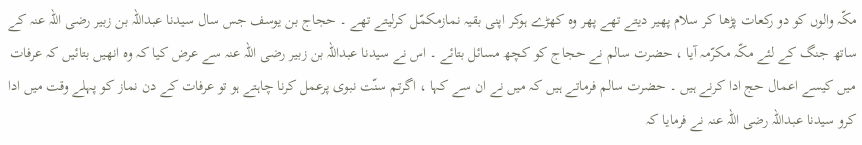مکّہ والوں کو دو رکعات پڑھا کر سلام پھیر دیتے تھے پھر وہ کھڑے ہوکر اپنی بقیہ نمازمکمّل کرلیتے تھے ۔ حجاج بن یوسف جس سال سیدنا عبداللہ بن زبیر رضی اللہ عنہ کے ساتھ جنگ کے لئے مکّہ مکرّمہ آیا ، حضرت سالم نے حجاج کو کچھ مسائل بتائے ۔ اس نے سیدنا عبداللہ بن زبیر رضی اللہ عنہ سے عرض کیا کہ وہ انھیں بتائیں کہ عرفات میں کیسے اعمال حج ادا کرنے ہیں ۔ حضرت سالم فرماتے ہیں کہ میں نے ان سے کہا ، اگرتم سنّت نبوی پرعمل کرنا چاہتے ہو تو عرفات کے دن نماز کو پہلے وقت میں ادا کرو سیدنا عبداللہ رضی اللہ عنہ نے فرمایا کہ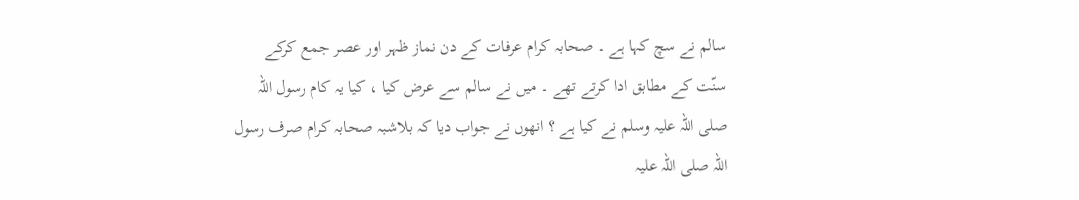سالم نے سچ کہا ہے ۔ صحابہ کرام عرفات کے دن نماز ظہر اور عصر جمع کرکے سنّت کے مطابق ادا کرتے تھے ۔ میں نے سالم سے عرض کیا ، کیا یہ کام رسول اللہ صلی اللہ علیہ وسلم نے کیا ہے ؟ انھوں نے جواب دیا کہ بلاشبہ صحابہ کرام صرف رسول اللہ صلی اللہ علیہ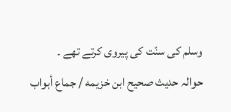وسلم کی سنّت کی پیروی کرتے تھے ۔
حوالہ حدیث صحيح ابن خزيمه / جماع أبواب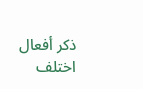ذكر أفعال اختلف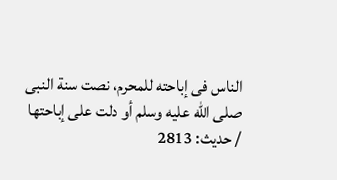الناس فى إباحته للمحرم، نصت سنة النبى صلى الله عليه وسلم أو دلت على إباحتها / حدیث: 2813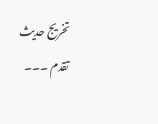تخریج حدیث تقدم ۔۔۔